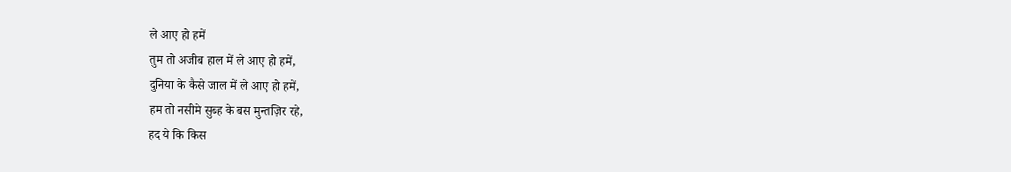ले आए हो हमें
तुम तो अजीब हाल में ले आए हो हमें,
दुनिया के कैसे जाल में ले आए हो हमें,
हम तो नसीमे सुब्ह के बस मुन्तज़िर रहे,
हद ये कि किस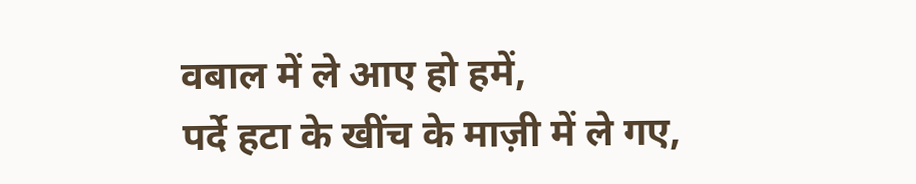वबाल में ले आए हो हमें,
पर्दे हटा के खींच के माज़ी में ले गए,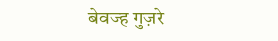बेवज्ह गुज़रे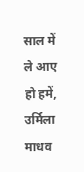साल में ले आए हो हमें,
उर्मिला माधव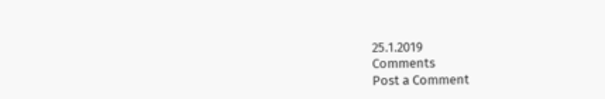25.1.2019
Comments
Post a Comment